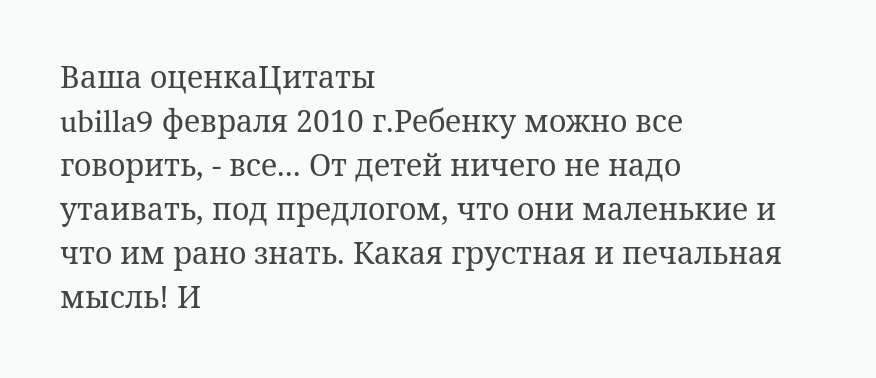Ваша оценкаЦитаты
ubilla9 февраля 2010 г.Ребенку можно все говорить, - все... От детей ничего не надо утаивать, под предлогом, что они маленькие и что им рано знать. Какая грустная и печальная мысль! И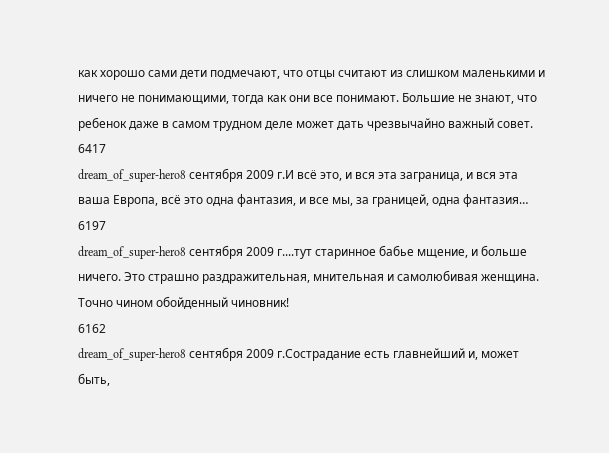как хорошо сами дети подмечают, что отцы считают из слишком маленькими и ничего не понимающими, тогда как они все понимают. Большие не знают, что ребенок даже в самом трудном деле может дать чрезвычайно важный совет.
6417
dream_of_super-hero8 сентября 2009 г.И всё это, и вся эта заграница, и вся эта ваша Европа, всё это одна фантазия, и все мы, за границей, одна фантазия…
6197
dream_of_super-hero8 сентября 2009 г....тут старинное бабье мщение, и больше ничего. Это страшно раздражительная, мнительная и самолюбивая женщина. Точно чином обойденный чиновник!
6162
dream_of_super-hero8 сентября 2009 г.Сострадание есть главнейший и, может быть,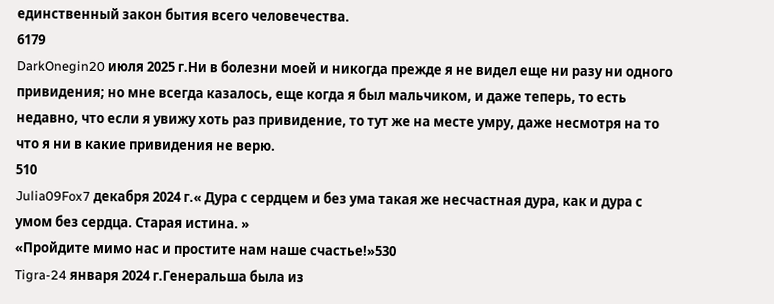единственный закон бытия всего человечества.
6179
DarkOnegin20 июля 2025 г.Ни в болезни моей и никогда прежде я не видел еще ни разу ни одного привидения; но мне всегда казалось, еще когда я был мальчиком, и даже теперь, то есть недавно, что если я увижу хоть раз привидение, то тут же на месте умру, даже несмотря на то что я ни в какие привидения не верю.
510
Julia09Fox7 декабря 2024 г.« Дура с сердцем и без ума такая же несчастная дура, как и дура с умом без сердца. Старая истина. »
«Пройдите мимо нас и простите нам наше счастье!»530
Tigra-24 января 2024 г.Генеральша была из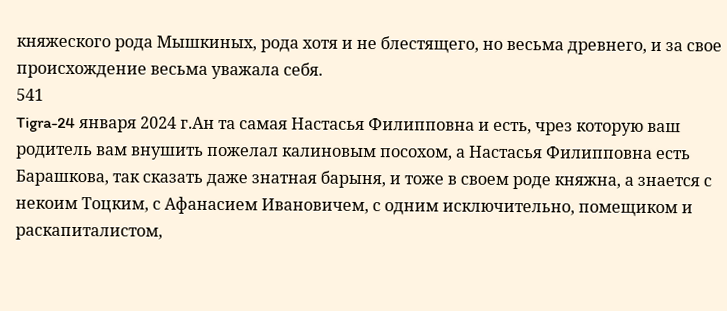княжеского рода Мышкиных, рода хотя и не блестящего, но весьма древнего, и за свое происхождение весьма уважала себя.
541
Tigra-24 января 2024 г.Ан та самая Настасья Филипповна и есть, чрез которую ваш родитель вам внушить пожелал калиновым посохом, а Настасья Филипповна есть Барашкова, так сказать даже знатная барыня, и тоже в своем роде княжна, а знается с некоим Тоцким, с Афанасием Ивановичем, с одним исключительно, помещиком и раскапиталистом,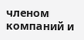членом компаний и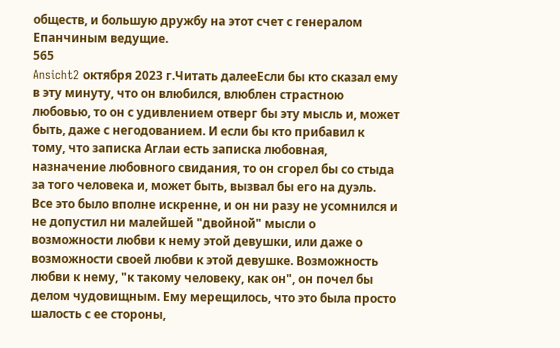обществ, и большую дружбу на этот счет с генералом Епанчиным ведущие.
565
Ansicht2 октября 2023 г.Читать далееЕсли бы кто сказал ему в эту минуту, что он влюбился, влюблен страстною любовью, то он с удивлением отверг бы эту мысль и, может быть, даже с негодованием. И если бы кто прибавил к тому, что записка Аглаи есть записка любовная, назначение любовного свидания, то он сгорел бы со стыда за того человека и, может быть, вызвал бы его на дуэль. Все это было вполне искренне, и он ни разу не усомнился и не допустил ни малейшей "двойной" мысли о возможности любви к нему этой девушки, или даже о возможности своей любви к этой девушке. Возможность любви к нему, "к такому человеку, как он", он почел бы делом чудовищным. Ему мерещилось, что это была просто шалость с ее стороны,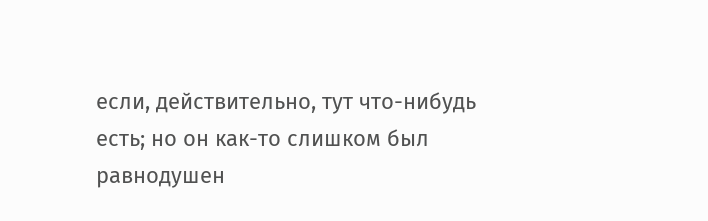если, действительно, тут что-нибудь есть; но он как-то слишком был равнодушен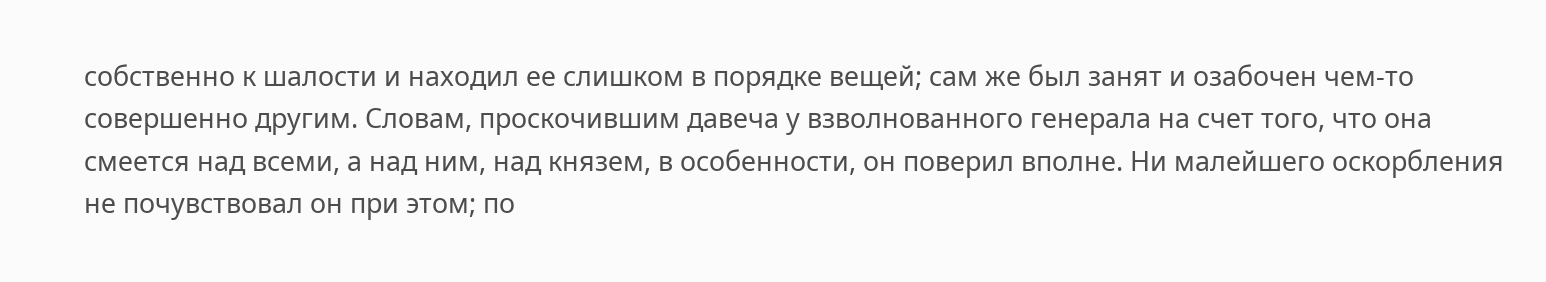собственно к шалости и находил ее слишком в порядке вещей; сам же был занят и озабочен чем-то совершенно другим. Словам, проскочившим давеча у взволнованного генерала на счет того, что она смеется над всеми, а над ним, над князем, в особенности, он поверил вполне. Ни малейшего оскорбления не почувствовал он при этом; по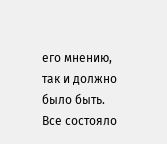его мнению, так и должно было быть. Все состояло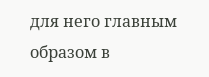для него главным образом в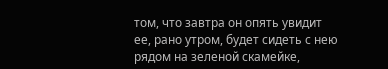том, что завтра он опять увидит ее, рано утром, будет сидеть с нею рядом на зеленой скамейке,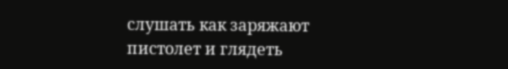слушать как заряжают пистолет и глядеть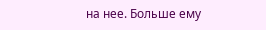на нее. Больше ему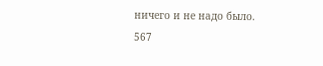ничего и не надо было.
567